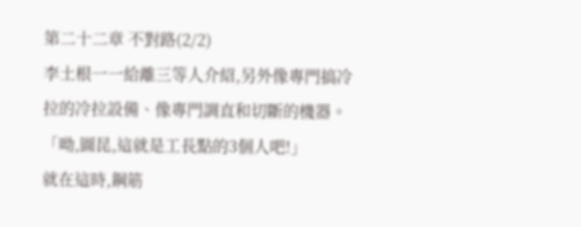第二十二章 不對路(2/2)
李土根一一給離三等人介紹,另外像專門搞冷拉的冷拉設備、像專門調直和切斷的機器。
「呦,圖昆,這就是工長點的3個人吧!」
就在這時,鋼筋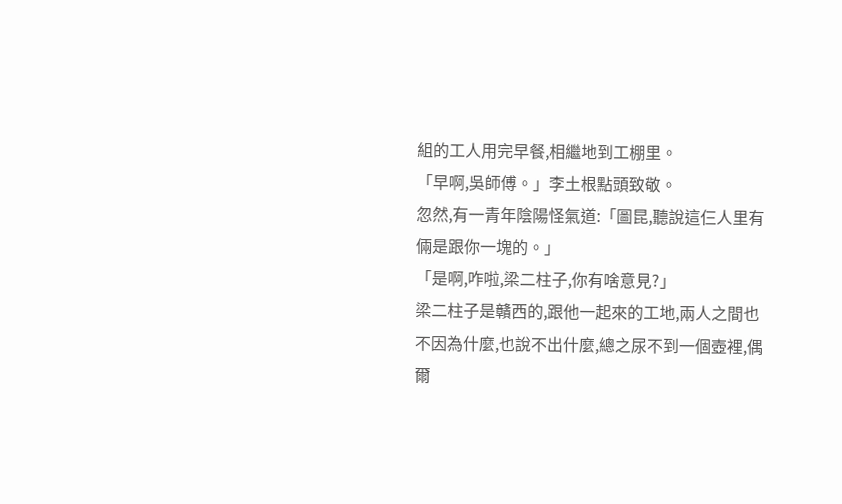組的工人用完早餐,相繼地到工棚里。
「早啊,吳師傅。」李土根點頭致敬。
忽然,有一青年陰陽怪氣道:「圖昆,聽說這仨人里有倆是跟你一塊的。」
「是啊,咋啦,梁二柱子,你有啥意見?」
梁二柱子是贛西的,跟他一起來的工地,兩人之間也不因為什麼,也說不出什麼,總之尿不到一個壺裡,偶爾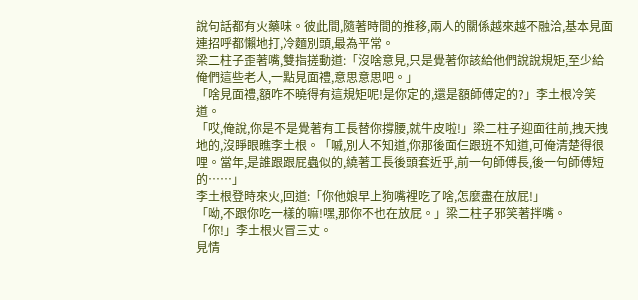說句話都有火藥味。彼此間,隨著時間的推移,兩人的關係越來越不融洽,基本見面連招呼都懶地打,冷麵別頭,最為平常。
梁二柱子歪著嘴,雙指搓動道:「沒啥意見,只是覺著你該給他們說說規矩,至少給俺們這些老人,一點見面禮,意思意思吧。」
「啥見面禮,額咋不曉得有這規矩呢!是你定的,還是額師傅定的?」李土根冷笑道。
「哎,俺說,你是不是覺著有工長替你撐腰,就牛皮啦!」梁二柱子迎面往前,拽天拽地的,沒睜眼瞧李土根。「嘁,別人不知道,你那後面仨跟班不知道,可俺清楚得很哩。當年,是誰跟跟屁蟲似的,繞著工長後頭套近乎,前一句師傅長,後一句師傅短的……」
李土根登時來火,回道:「你他娘早上狗嘴裡吃了啥,怎麼盡在放屁!」
「呦,不跟你吃一樣的嘛!嘿,那你不也在放屁。」梁二柱子邪笑著拌嘴。
「你!」李土根火冒三丈。
見情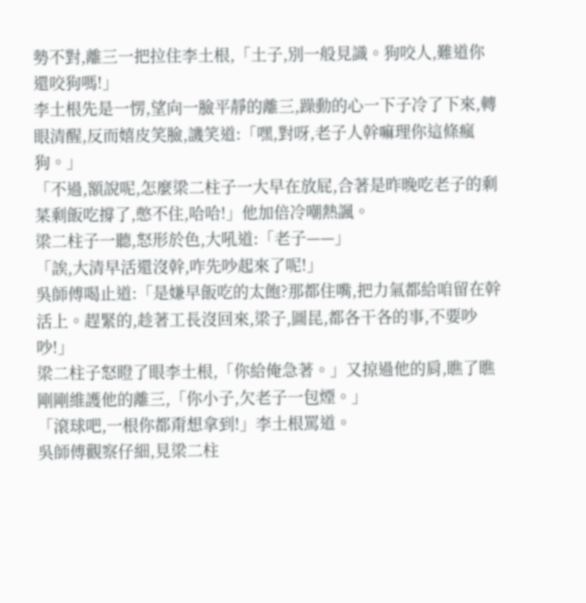勢不對,離三一把拉住李土根,「土子,別一般見識。狗咬人,難道你還咬狗嗎!」
李土根先是一愣,望向一臉平靜的離三,躁動的心一下子冷了下來,轉眼清醒,反而嬉皮笑臉,譏笑道:「嘿,對呀,老子人幹嘛理你這條瘋狗。」
「不過,額說呢,怎麼梁二柱子一大早在放屁,合著是昨晚吃老子的剩菜剩飯吃撐了,憋不住,哈哈!」他加倍冷嘲熱諷。
梁二柱子一聽,怒形於色,大吼道:「老子——」
「誒,大清早活還沒幹,咋先吵起來了呢!」
吳師傅喝止道:「是嫌早飯吃的太飽?那都住嘴,把力氣都給咱留在幹活上。趕緊的,趁著工長沒回來,梁子,圖昆,都各干各的事,不要吵吵!」
梁二柱子怒瞪了眼李土根,「你給俺急著。」又掠過他的肩,瞧了瞧剛剛維護他的離三,「你小子,欠老子一包煙。」
「滾球吧,一根你都甭想拿到!」李土根罵道。
吳師傅觀察仔細,見梁二柱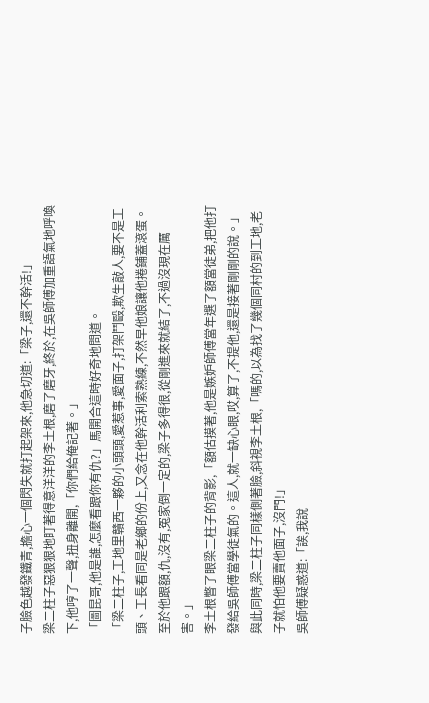子臉色越發鐵青,擔心一個閃失就打起架來,他急切道:「梁子,還不幹活!」
梁二柱子惡狠狠地盯著得意洋洋的李土根,磨了磨牙,終於,在吳師傅加重語氣地呼喚下,他哼了一聲,扭身離開,「你們給俺記著。」
「圖昆哥,他是誰,怎麼看跟你有仇?」馬開合這時好奇地問道。
「梁二柱子,工地里贛西一夥的小頭頭,愛惹事,愛面子,打架鬥毆,欺生敲人,要不是工頭、工長看同是老鄉的份上,又念在他幹活利索熟練,不然早他娘讓他捲鋪蓋滾蛋。至於他跟額,仇,沒有,冤家倒一定的,梁子多得很,從剛進來就結了,不過沒現在厲害。」
李土根瞥了眼梁二柱子的背影,「額估摸著,他是嫉妒師傅當年選了額當徒弟,把他打發給吳師傅當學徒氣的。這人,就一缺心眼,哎,算了,不提他,還是接著剛剛的說。」
與此同時,梁二柱子同樣側著臉,斜視李土根,「嗎的,以為找了幾個同村的到工地,老子就怕他要賣他面子,沒門!」
吳師傅疑惑道:「誒,我說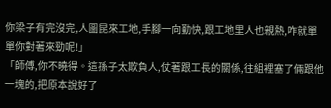你梁子有完沒完,人圖昆來工地,手腳一向勤快,跟工地里人也親熱,咋就單單你對著來勁呢!」
「師傅,你不曉得。這孫子太欺負人,仗著跟工長的關係,往組裡塞了倆跟他一塊的,把原本說好了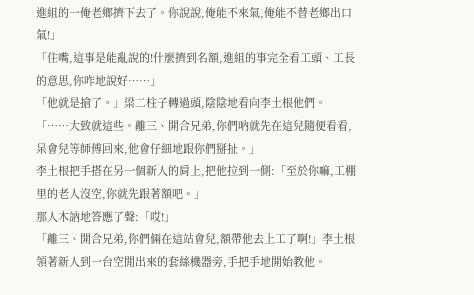進組的一俺老鄉擠下去了。你說說,俺能不來氣,俺能不替老鄉出口氣!」
「住嘴,這事是能亂說的!什麼擠到名額,進組的事完全看工頭、工長的意思,你咋地說好……」
「他就是搶了。」梁二柱子轉過頭,陰陰地看向李土根他們。
「……大致就這些。離三、開合兄弟,你們吶就先在這兒隨便看看,呆會兒等師傅回來,他會仔細地跟你們掰扯。」
李土根把手搭在另一個新人的肩上,把他拉到一側:「至於你嘛,工棚里的老人沒空,你就先跟著額吧。」
那人木訥地答應了聲:「哎!」
「離三、開合兄弟,你們倆在這站會兒,額帶他去上工了啊!」李土根領著新人到一台空閒出來的套絲機器旁,手把手地開始教他。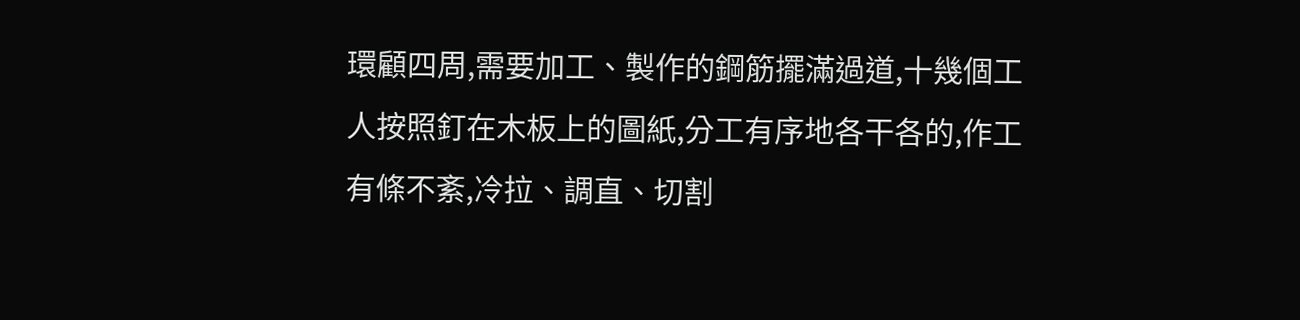環顧四周,需要加工、製作的鋼筋擺滿過道,十幾個工人按照釘在木板上的圖紙,分工有序地各干各的,作工有條不紊,冷拉、調直、切割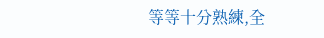等等十分熟練,全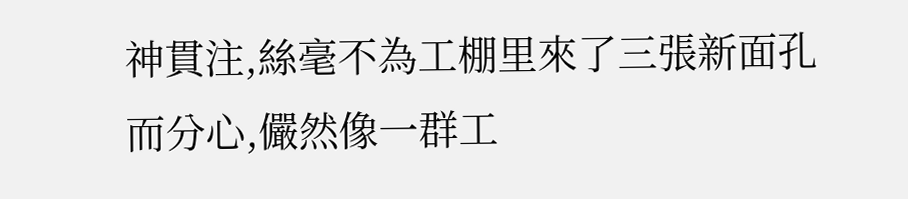神貫注,絲毫不為工棚里來了三張新面孔而分心,儼然像一群工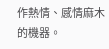作熱情、感情麻木的機器。